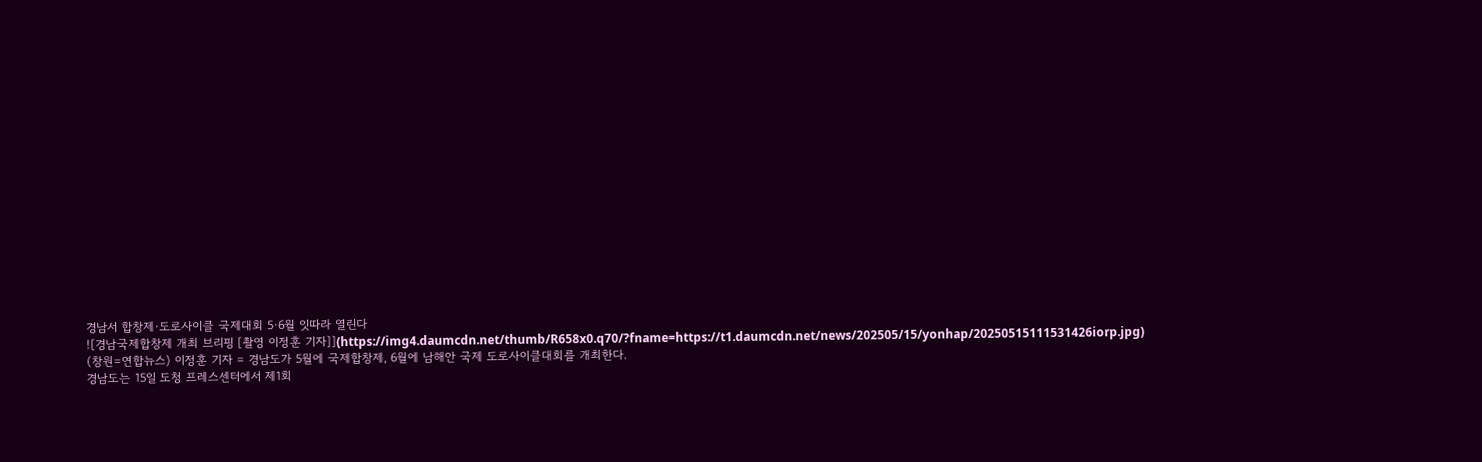경남서 합창제·도로사이클 국제대회 5·6월 잇따라 열린다
![경남국제합창제 개최 브리핑 [촬영 이정훈 기자]](https://img4.daumcdn.net/thumb/R658x0.q70/?fname=https://t1.daumcdn.net/news/202505/15/yonhap/20250515111531426iorp.jpg)
(창원=연합뉴스) 이정훈 기자 = 경남도가 5월에 국제합창제, 6월에 남해안 국제 도로사이클대회를 개최한다.
경남도는 15일 도청 프레스센터에서 제1회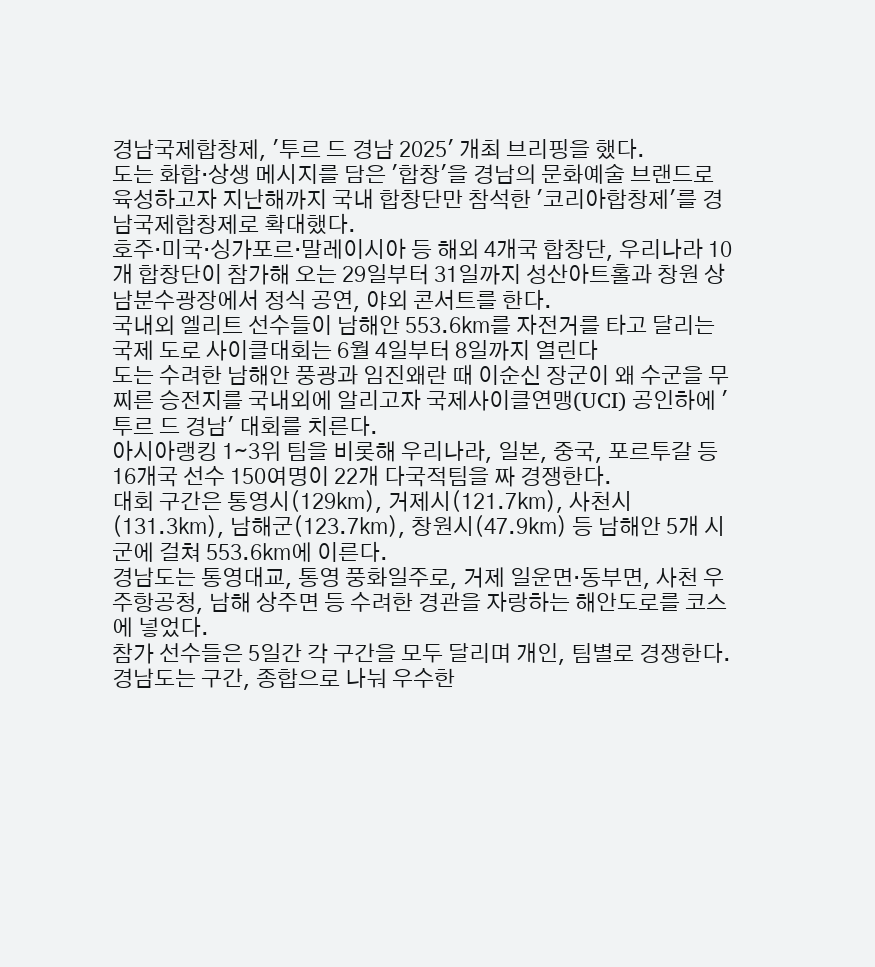경남국제합창제, '투르 드 경남 2025' 개최 브리핑을 했다.
도는 화합·상생 메시지를 담은 '합창'을 경남의 문화예술 브랜드로 육성하고자 지난해까지 국내 합창단만 참석한 '코리아합창제'를 경남국제합창제로 확대했다.
호주·미국·싱가포르·말레이시아 등 해외 4개국 합창단, 우리나라 10개 합창단이 참가해 오는 29일부터 31일까지 성산아트홀과 창원 상남분수광장에서 정식 공연, 야외 콘서트를 한다.
국내외 엘리트 선수들이 남해안 553.6㎞를 자전거를 타고 달리는 국제 도로 사이클대회는 6월 4일부터 8일까지 열린다
도는 수려한 남해안 풍광과 임진왜란 때 이순신 장군이 왜 수군을 무찌른 승전지를 국내외에 알리고자 국제사이클연맹(UCI) 공인하에 '투르 드 경남' 대회를 치른다.
아시아랭킹 1∼3위 팀을 비롯해 우리나라, 일본, 중국, 포르투갈 등 16개국 선수 150여명이 22개 다국적팀을 짜 경쟁한다.
대회 구간은 통영시(129㎞), 거제시(121.7㎞), 사천시(131.3㎞), 남해군(123.7㎞), 창원시(47.9㎞) 등 남해안 5개 시군에 걸쳐 553.6㎞에 이른다.
경남도는 통영대교, 통영 풍화일주로, 거제 일운면·동부면, 사천 우주항공청, 남해 상주면 등 수려한 경관을 자랑하는 해안도로를 코스에 넣었다.
참가 선수들은 5일간 각 구간을 모두 달리며 개인, 팀별로 경쟁한다.
경남도는 구간, 종합으로 나눠 우수한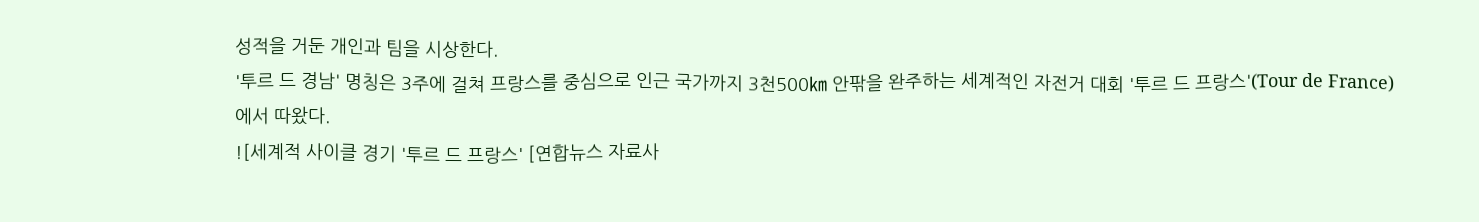성적을 거둔 개인과 팀을 시상한다.
'투르 드 경남' 명칭은 3주에 걸쳐 프랑스를 중심으로 인근 국가까지 3천500㎞ 안팎을 완주하는 세계적인 자전거 대회 '투르 드 프랑스'(Tour de France)에서 따왔다.
![세계적 사이클 경기 '투르 드 프랑스' [연합뉴스 자료사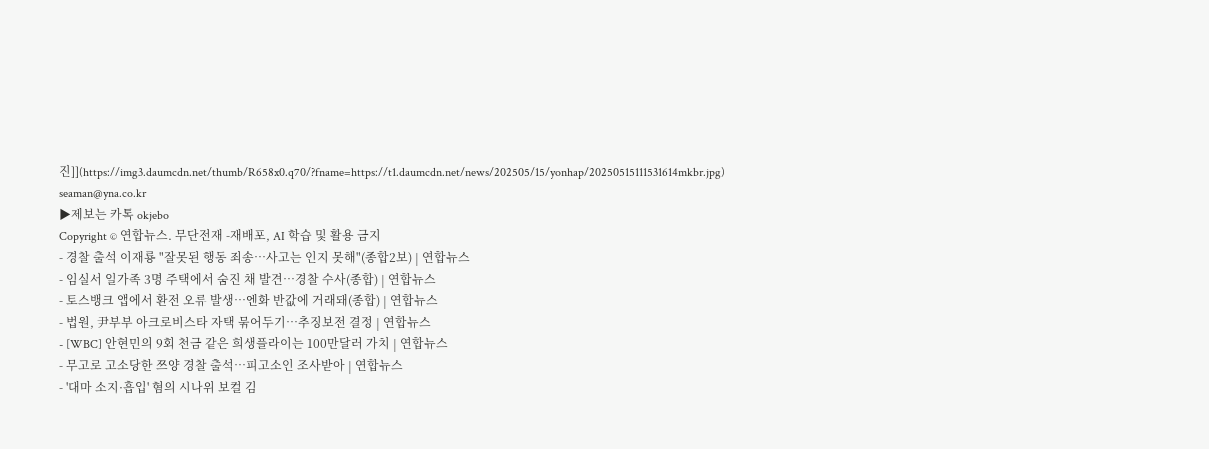진]](https://img3.daumcdn.net/thumb/R658x0.q70/?fname=https://t1.daumcdn.net/news/202505/15/yonhap/20250515111531614mkbr.jpg)
seaman@yna.co.kr
▶제보는 카톡 okjebo
Copyright © 연합뉴스. 무단전재 -재배포, AI 학습 및 활용 금지
- 경찰 출석 이재룡 "잘못된 행동 죄송…사고는 인지 못해"(종합2보) | 연합뉴스
- 임실서 일가족 3명 주택에서 숨진 채 발견…경찰 수사(종합) | 연합뉴스
- 토스뱅크 앱에서 환전 오류 발생…엔화 반값에 거래돼(종합) | 연합뉴스
- 법원, 尹부부 아크로비스타 자택 묶어두기…추징보전 결정 | 연합뉴스
- [WBC] 안현민의 9회 천금 같은 희생플라이는 100만달러 가치 | 연합뉴스
- 무고로 고소당한 쯔양 경찰 출석…피고소인 조사받아 | 연합뉴스
- '대마 소지·흡입' 혐의 시나위 보컬 김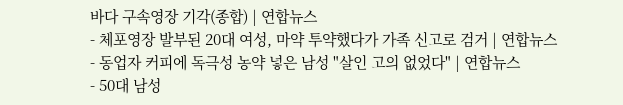바다 구속영장 기각(종합) | 연합뉴스
- 체포영장 발부된 20대 여성, 마약 투약했다가 가족 신고로 검거 | 연합뉴스
- 동업자 커피에 독극성 농약 넣은 남성 "살인 고의 없었다" | 연합뉴스
- 50대 남성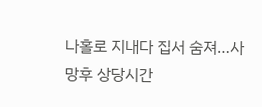나홀로 지내다 집서 숨져…사망후 상당시간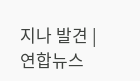지나 발견 | 연합뉴스